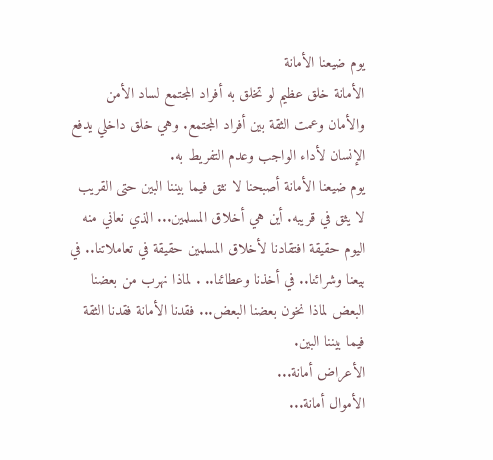يوم ضيعنا الأمانة
الأمانة خلق عظيم لو تخلق به أفراد المجتمع لساد الأمن والأمان وعمت الثقة بين أفراد المجتمع. وهي خلق داخلي يدفع الإنسان لأداء الواجب وعدم التفريط به.
يوم ضيعنا الأمانة أصبحنا لا نثق فيما بيننا البين حتى القريب لا يثق في قريبه. أين هي أخلاق المسلمين... الذي نعاني منه اليوم حقيقة افتقادنا لأخلاق المسلمين حقيقة في تعاملاتنا.. في بيعنا وشرائنا.. في أخذنا وعطائنا.. . لماذا نهرب من بعضنا البعض لماذا نخون بعضنا البعض... فقدنا الأمانة فقدنا الثقة فيما بيننا البين.
الأعراض أمانة...
الأموال أمانة...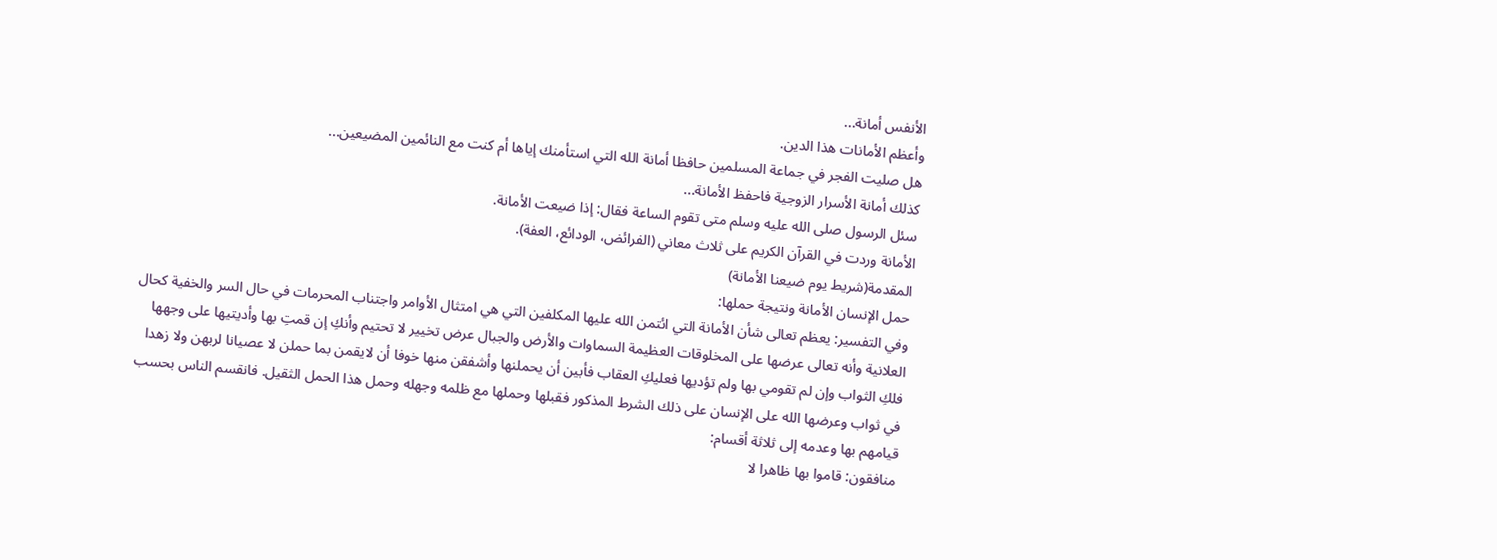الأنفس أمانة...
وأعظم الأمانات هذا الدين.
هل صليت الفجر في جماعة المسلمين حافظا أمانة الله التي استأمنك إياها أم كنت مع النائمين المضيعين...
كذلك أمانة الأسرار الزوجية فاحفظ الأمانة...
سئل الرسول صلى الله عليه وسلم متى تقوم الساعة فقال: إذا ضيعت الأمانة.
الأمانة وردت في القرآن الكريم على ثلاث معاني (الفرائض، الودائع، العفة).
المقدمة(شريط يوم ضيعنا الأمانة)
حمل الإنسان الأمانة ونتيجة حملها:
وفي التفسير: يعظم تعالى شأن الأمانة التي ائتمن الله عليها المكلفين التي هي امتثال الأوامر واجتناب المحرمات في حال السر والخفية كحال العلانية وأنه تعالى عرضها على المخلوقات العظيمة السماوات والأرض والجبال عرض تخيير لا تحتيم وأنكِ إن قمتِ بها وأديتيها على وجهها فلكِ الثواب وإن لم تقومي بها ولم تؤديها فعليكِ العقاب فأبين أن يحملنها وأشفقن منها خوفا أن لايقمن بما حملن لا عصيانا لربهن ولا زهدا في ثواب وعرضها الله على الإنسان على ذلك الشرط المذكور فقبلها وحملها مع ظلمه وجهله وحمل هذا الحمل الثقيل. فانقسم الناس بحسب قيامهم بها وعدمه إلى ثلاثة أقسام:
منافقون: قاموا بها ظاهرا لا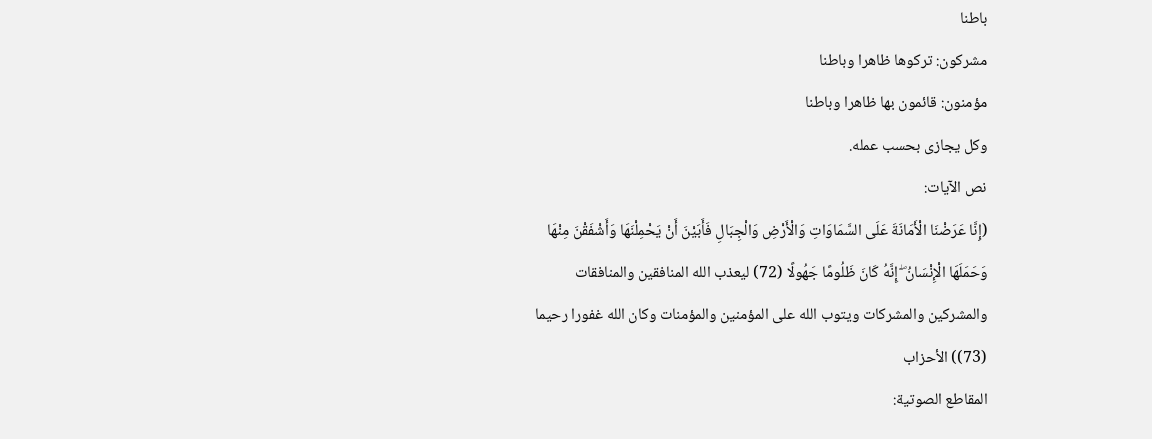باطنا
مشركون: تركوها ظاهرا وباطنا
مؤمنون: قائمون بها ظاهرا وباطنا
وكل يجازى بحسب عمله.
نص الآيات:
(إِنَّا عَرَضْنَا الْأَمَانَةَ عَلَى السَّمَاوَاتِ وَالْأَرْضِ وَالْجِبَالِ فَأَبَيْنَ أَنْ يَحْمِلْنَهَا وَأَشْفَقْنَ مِنْهَا وَحَمَلَهَا الْإِنْسَانُ ۖ إِنَّهُ كَانَ ظَلُومًا جَهُولًا (72) ليعذب الله المنافقين والمنافقات والمشركين والمشركات ويتوب الله على المؤمنين والمؤمنات وكان الله غفورا رحيما (73)) الأحزاب
المقاطع الصوتية: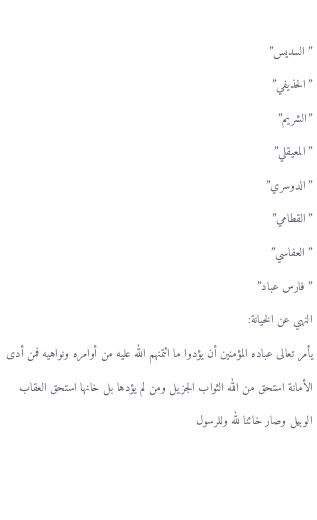”السديس”
”الحذيفي”
”الشريم”
”المعيقلي”
”الدوسري”
”القطامي”
”العفاسي”
”فارس عباد”
النهي عن الخيانة:
يأمر تعالى عباده المؤمنين أن يؤدوا ما ائتمنهم الله عليه من أوامره ونواهيه فمن أدى الأمانة استحق من الله الثواب الجزيل ومن لم يؤدها بل خانها استحق العقاب الوبيل وصار خائنا لله وللرسول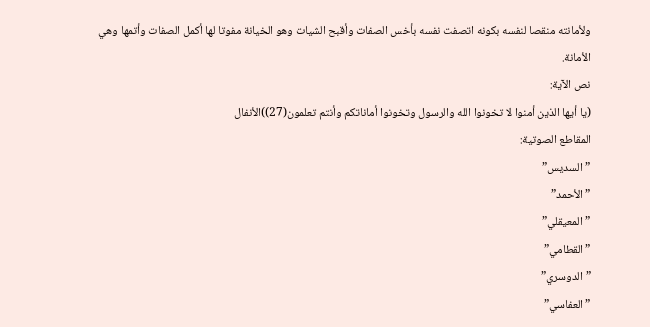ولأمانته منقصا لنفسه بكونه اتصفت نفسه بأخس الصفات وأقبح الشيات وهو الخيانة مفوتا لها أكمل الصفات وأتمها وهي الأمانة.
نص الآية:
(يا أيها الذين أمنوا لا تخونوا الله والرسول وتخونوا أماناتكم وأنتم تعلمون(27))الأنفال
المقاطع الصوتية:
”السديس”
”الأحمد”
”المعيقلي”
”القطامي”
”الدوسري”
”العفاسي”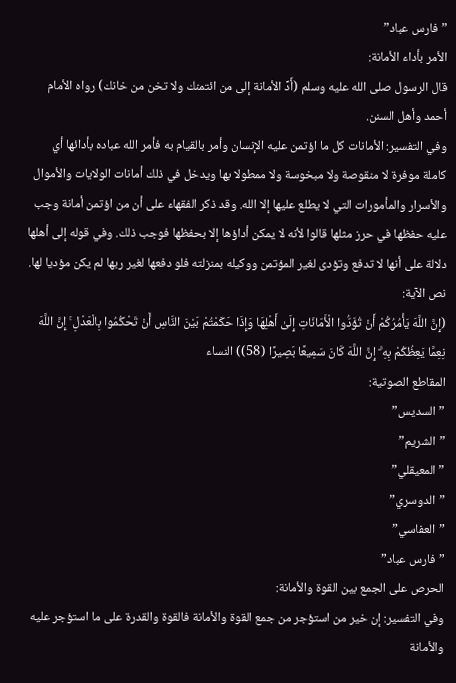”فارس عباد”
الأمر بأداء الأمانة:
قال الرسول صلى الله عليه وسلم (أَدِّ الأمانة إلى من ائتمنك ولا تخن من خانك) رواه الأمام أحمد وأهل السنن.
وفي التفسير: الأمانات كل ما اؤتمن عليه الإنسان وأمر بالقيام به فأمر الله عباده بأدائها أي كاملة موفرة لا منقوصة ولا مبخوسة ولا ممطولا بها ويدخل في ذلك أمانات الولايات والأموال والأسرار والمأمورات التي لا يطلع عليها إلا الله. وقد ذكر الفقهاء على أن من اؤتمن أمانة وجب عليه حفظها في حرز مثلها قالوا لأنه لا يمكن أداؤها إلا بحفظها فوجب ذلك. وفي قوله إلى أهلها دلالة على أنها لا تدفع وتؤدى لغير المؤتمن ووكيله بمنزلته فلو دفعها لغير ربها لم يكن مؤديا لها.
نص الآية:
(إِنَّ اللَّهَ يَأْمُرُكُمْ أَنْ تُؤَدُّوا الْأَمَانَاتِ إِلَىٰ أَهْلِهَا وَإِذَا حَكَمْتُمْ بَيْنَ النَّاسِ أَنْ تَحْكُمُوا بِالْعَدْلِ ۚ إِنَّ اللَّهَ نِعِمَّا يَعِظُكُمْ بِهِ ۗ إِنَّ اللَّهَ كَانَ سَمِيعًا بَصِيرًا (58)) النساء
المقاطع الصوتية:
”السديس”
”الشريم”
”المعيقلي”
”الدوسري”
”العفاسي”
”فارس عباد”
الحرص على الجمع بين القوة والأمانة:
وفي التفسير: إن خير من استؤجر من جمع القوة والأمانة فالقوة والقدرة على ما استؤجر عليه والأمانة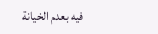فيه بعدم الخيانة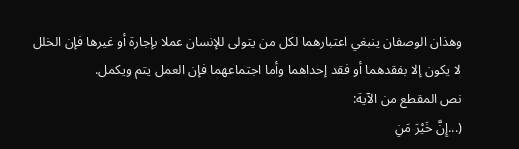وهذان الوصفان ينبغي اعتبارهما لكل من يتولى للإنسان عملا بإجارة أو غيرها فإن الخلل لا يكون إلا بفقدهما أو فقد إحداهما وأما اجتماعهما فإن العمل يتم ويكمل.
نص المقطع من الآية:
(...إِنَّ خَيْرَ مَنِ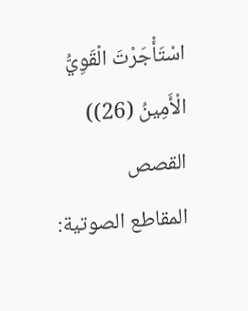اسْتَأْجَرْتَ الْقَوِيُّ الْأَمِينُ (26)) القصص
المقاطع الصوتية: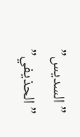”السديس”
”الحذيفي”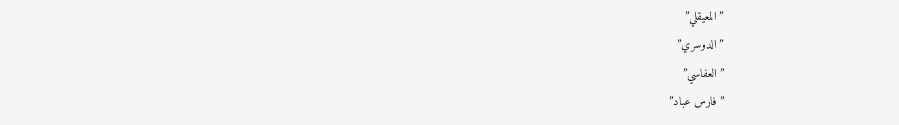”المعيقلي”
”الدوسري”
”العفاسي”
”فارس عباد”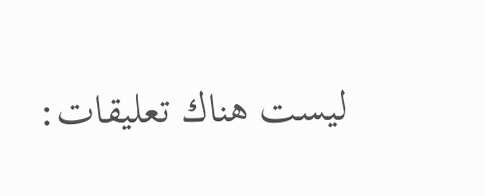ليست هناك تعليقات: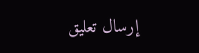إرسال تعليق